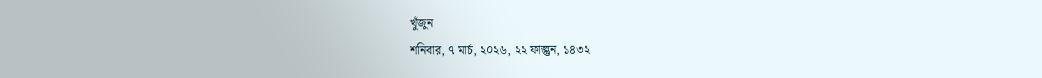খুঁজুন
শনিবার, ৭ মার্চ, ২০২৬, ২২ ফাল্গুন, ১৪৩২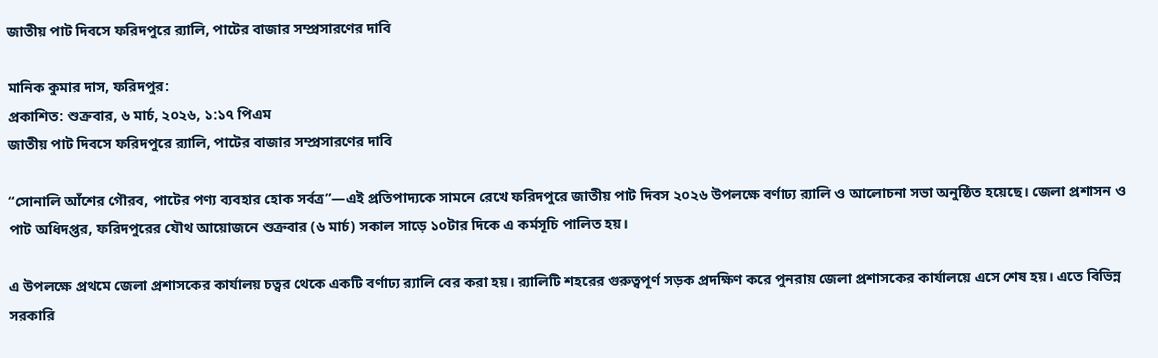জাতীয় পাট দিবসে ফরিদপুরে র‍্যালি, পাটের বাজার সম্প্রসারণের দাবি

মানিক কুমার দাস, ফরিদপুর:
প্রকাশিত: শুক্রবার, ৬ মার্চ, ২০২৬, ১:১৭ পিএম
জাতীয় পাট দিবসে ফরিদপুরে র‍্যালি, পাটের বাজার সম্প্রসারণের দাবি

“সোনালি আঁশের গৌরব, পাটের পণ্য ব্যবহার হোক সর্বত্র”—এই প্রতিপাদ্যকে সামনে রেখে ফরিদপুরে জাতীয় পাট দিবস ২০২৬ উপলক্ষে বর্ণাঢ্য র‍্যালি ও আলোচনা সভা অনুষ্ঠিত হয়েছে। জেলা প্রশাসন ও পাট অধিদপ্তর, ফরিদপুরের যৌথ আয়োজনে শুক্রবার (৬ মার্চ) সকাল সাড়ে ১০টার দিকে এ কর্মসূচি পালিত হয়।

এ উপলক্ষে প্রথমে জেলা প্রশাসকের কার্যালয় চত্বর থেকে একটি বর্ণাঢ্য র‍্যালি বের করা হয়। র‍্যালিটি শহরের গুরুত্বপূর্ণ সড়ক প্রদক্ষিণ করে পুনরায় জেলা প্রশাসকের কার্যালয়ে এসে শেষ হয়। এতে বিভিন্ন সরকারি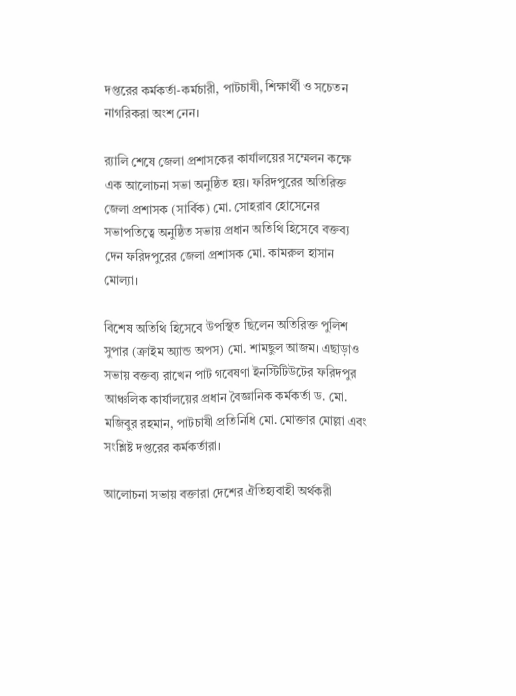দপ্তরের কর্মকর্তা-কর্মচারী, পাটচাষী, শিক্ষার্থী ও সচেতন নাগরিকরা অংশ নেন।

র‍্যালি শেষে জেলা প্রশাসকের কার্যালয়ের সম্মেলন কক্ষে এক আলোচনা সভা অনুষ্ঠিত হয়। ফরিদপুরের অতিরিক্ত জেলা প্রশাসক (সার্বিক) মো. সোহরাব হোসেনের সভাপতিত্বে অনুষ্ঠিত সভায় প্রধান অতিথি হিসেবে বক্তব্য দেন ফরিদপুরের জেলা প্রশাসক মো. কামরুল হাসান মোল্যা।

বিশেষ অতিথি হিসেবে উপস্থিত ছিলেন অতিরিক্ত পুলিশ সুপার (ক্রাইম অ্যান্ড অপস) মো. শামছুল আজম। এছাড়াও সভায় বক্তব্য রাখেন পাট গবেষণা ইনস্টিটিউটের ফরিদপুর আঞ্চলিক কার্যালয়ের প্রধান বৈজ্ঞানিক কর্মকর্তা ড. মো. মজিবুর রহমান, পাটচাষী প্রতিনিধি মো. মোক্তার মোল্লা এবং সংশ্লিষ্ট দপ্তরের কর্মকর্তারা।

আলোচনা সভায় বক্তারা দেশের ঐতিহ্যবাহী অর্থকরী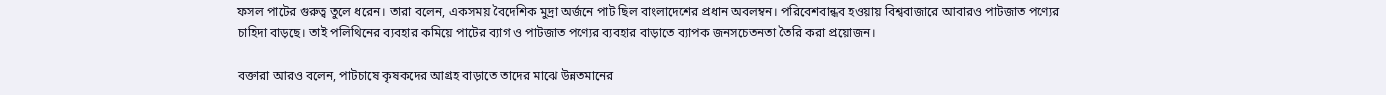ফসল পাটের গুরুত্ব তুলে ধরেন। তারা বলেন, একসময় বৈদেশিক মুদ্রা অর্জনে পাট ছিল বাংলাদেশের প্রধান অবলম্বন। পরিবেশবান্ধব হওয়ায় বিশ্ববাজারে আবারও পাটজাত পণ্যের চাহিদা বাড়ছে। তাই পলিথিনের ব্যবহার কমিয়ে পাটের ব্যাগ ও পাটজাত পণ্যের ব্যবহার বাড়াতে ব্যাপক জনসচেতনতা তৈরি করা প্রয়োজন।

বক্তারা আরও বলেন, পাটচাষে কৃষকদের আগ্রহ বাড়াতে তাদের মাঝে উন্নতমানের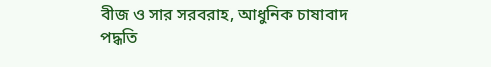বীজ ও সার সরবরাহ, আধুনিক চাষাবাদ পদ্ধতি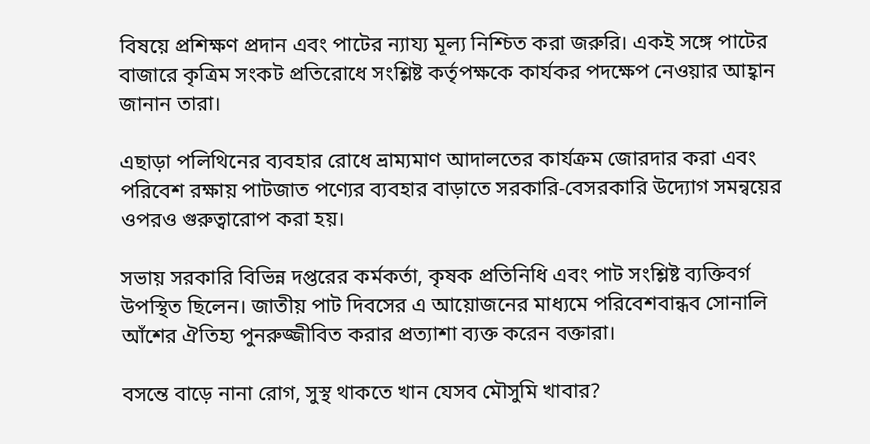বিষয়ে প্রশিক্ষণ প্রদান এবং পাটের ন্যায্য মূল্য নিশ্চিত করা জরুরি। একই সঙ্গে পাটের বাজারে কৃত্রিম সংকট প্রতিরোধে সংশ্লিষ্ট কর্তৃপক্ষকে কার্যকর পদক্ষেপ নেওয়ার আহ্বান জানান তারা।

এছাড়া পলিথিনের ব্যবহার রোধে ভ্রাম্যমাণ আদালতের কার্যক্রম জোরদার করা এবং পরিবেশ রক্ষায় পাটজাত পণ্যের ব্যবহার বাড়াতে সরকারি-বেসরকারি উদ্যোগ সমন্বয়ের ওপরও গুরুত্বারোপ করা হয়।

সভায় সরকারি বিভিন্ন দপ্তরের কর্মকর্তা, কৃষক প্রতিনিধি এবং পাট সংশ্লিষ্ট ব্যক্তিবর্গ উপস্থিত ছিলেন। জাতীয় পাট দিবসের এ আয়োজনের মাধ্যমে পরিবেশবান্ধব সোনালি আঁশের ঐতিহ্য পুনরুজ্জীবিত করার প্রত্যাশা ব্যক্ত করেন বক্তারা।

বসন্তে বাড়ে নানা রোগ, সুস্থ থাকতে খান যেসব মৌসুমি খাবার?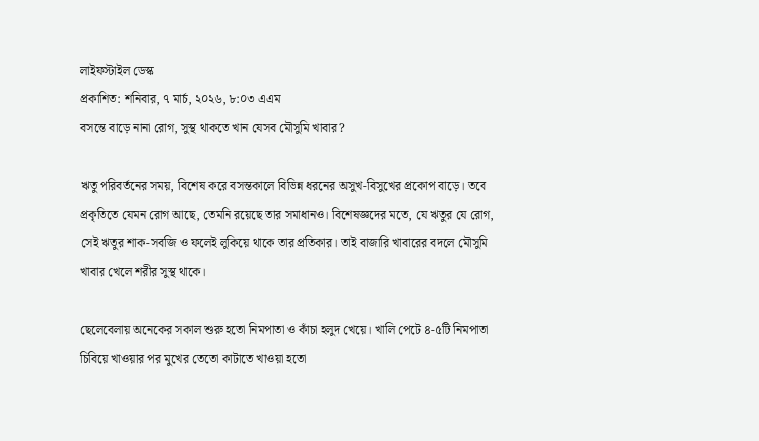লাইফস্টাইল ডেস্ক
প্রকাশিত: শনিবার, ৭ মার্চ, ২০২৬, ৮:০৩ এএম
বসন্তে বাড়ে নানা রোগ, সুস্থ থাকতে খান যেসব মৌসুমি খাবার?

ঋতু পরিবর্তনের সময়, বিশেষ করে বসন্তকালে বিভিন্ন ধরনের অসুখ-বিসুখের প্রকোপ বাড়ে। তবে প্রকৃতিতে যেমন রোগ আছে, তেমনি রয়েছে তার সমাধানও। বিশেষজ্ঞদের মতে, যে ঋতুর যে রোগ, সেই ঋতুর শাক-সবজি ও ফলেই লুকিয়ে থাকে তার প্রতিকার। তাই বাজারি খাবারের বদলে মৌসুমি খাবার খেলে শরীর সুস্থ থাকে।

ছেলেবেলায় অনেকের সকাল শুরু হতো নিমপাতা ও কাঁচা হলুদ খেয়ে। খালি পেটে ৪-৫টি নিমপাতা চিবিয়ে খাওয়ার পর মুখের তেতো কাটাতে খাওয়া হতো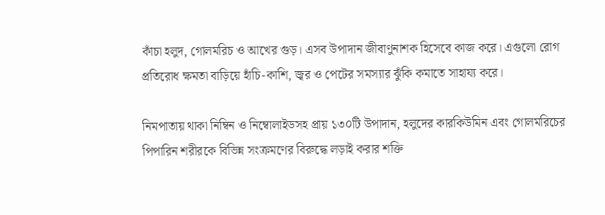কাঁচা হলুদ, গোলমরিচ ও আখের গুড়। এসব উপাদান জীবাণুনাশক হিসেবে কাজ করে। এগুলো রোগ প্রতিরোধ ক্ষমতা বাড়িয়ে হাঁচি-কাশি, জ্বর ও পেটের সমস্যার ঝুঁকি কমাতে সাহায্য করে।

নিমপাতায় থাকা নিম্বিন ও নিম্বোলাইডসহ প্রায় ১৩০টি উপাদান, হলুদের কারকিউমিন এবং গোলমরিচের পিপারিন শরীরকে বিভিন্ন সংক্রমণের বিরুদ্ধে লড়াই করার শক্তি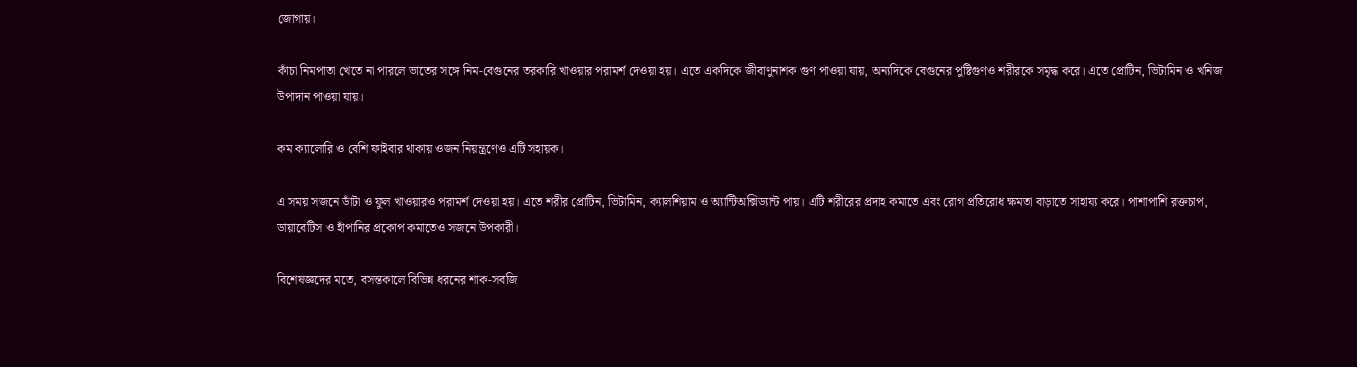জোগায়।

কাঁচা নিমপাতা খেতে না পারলে ভাতের সঙ্গে নিম-বেগুনের তরকারি খাওয়ার পরামর্শ দেওয়া হয়। এতে একদিকে জীবাণুনাশক গুণ পাওয়া যায়, অন্যদিকে বেগুনের পুষ্টিগুণও শরীরকে সমৃদ্ধ করে। এতে প্রোটিন, ভিটামিন ও খনিজ উপাদান পাওয়া যায়।

কম ক্যালোরি ও বেশি ফাইবার থাকায় ওজন নিয়ন্ত্রণেও এটি সহায়ক।

এ সময় সজনে ডাঁটা ও ফুল খাওয়ারও পরামর্শ দেওয়া হয়। এতে শরীর প্রোটিন, ভিটামিন, ক্যালশিয়াম ও অ্যান্টিঅক্সিড্যান্ট পায়। এটি শরীরের প্রদাহ কমাতে এবং রোগ প্রতিরোধ ক্ষমতা বাড়াতে সাহায্য করে। পাশাপাশি রক্তচাপ, ডায়াবেটিস ও হাঁপানির প্রকোপ কমাতেও সজনে উপকারী।

বিশেষজ্ঞদের মতে, বসন্তকালে বিভিন্ন ধরনের শাক-সবজি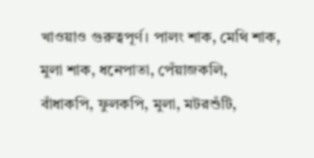খাওয়াও গুরুত্বপূর্ণ। পালং শাক, মেথি শাক, মুলা শাক, ধনেপাতা, পেঁয়াজকলি, বাঁধাকপি, ফুলকপি, মুলা, মটরশুঁটি,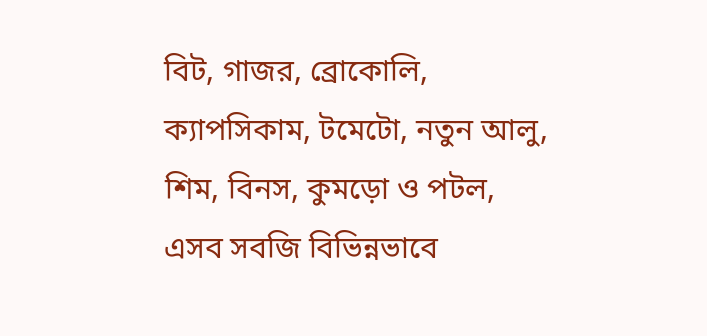বিট, গাজর, ব্রোকোলি, ক্যাপসিকাম, টমেটো, নতুন আলু, শিম, বিনস, কুমড়ো ও পটল, এসব সবজি বিভিন্নভাবে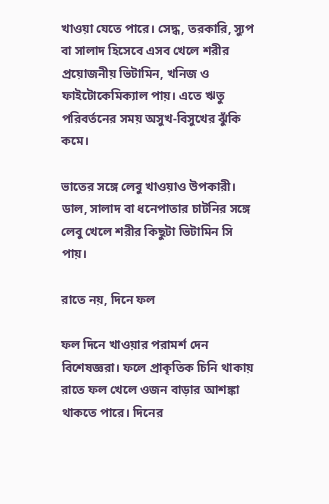খাওয়া যেতে পারে। সেদ্ধ, তরকারি, স্যুপ বা সালাদ হিসেবে এসব খেলে শরীর প্রয়োজনীয় ভিটামিন, খনিজ ও ফাইটোকেমিক্যাল পায়। এতে ঋতু পরিবর্তনের সময় অসুখ-বিসুখের ঝুঁকি কমে।

ভাতের সঙ্গে লেবু খাওয়াও উপকারী। ডাল, সালাদ বা ধনেপাতার চাটনির সঙ্গে লেবু খেলে শরীর কিছুটা ভিটামিন সি পায়।

রাতে নয়, দিনে ফল

ফল দিনে খাওয়ার পরামর্শ দেন বিশেষজ্ঞরা। ফলে প্রাকৃতিক চিনি থাকায় রাতে ফল খেলে ওজন বাড়ার আশঙ্কা থাকতে পারে। দিনের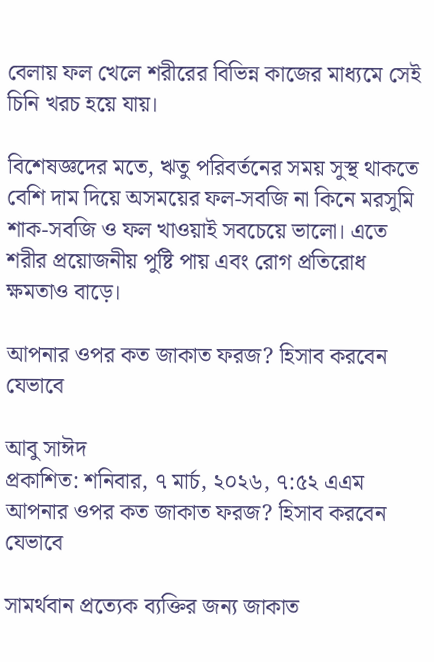বেলায় ফল খেলে শরীরের বিভিন্ন কাজের মাধ্যমে সেই চিনি খরচ হয়ে যায়।

বিশেষজ্ঞদের মতে, ঋতু পরিবর্তনের সময় সুস্থ থাকতে বেশি দাম দিয়ে অসময়ের ফল-সবজি না কিনে মরসুমি শাক-সবজি ও ফল খাওয়াই সবচেয়ে ভালো। এতে শরীর প্রয়োজনীয় পুষ্টি পায় এবং রোগ প্রতিরোধ ক্ষমতাও বাড়ে।

আপনার ওপর কত জাকাত ফরজ? হিসাব করবেন যেভাবে

আবু সাঈদ
প্রকাশিত: শনিবার, ৭ মার্চ, ২০২৬, ৭:৫২ এএম
আপনার ওপর কত জাকাত ফরজ? হিসাব করবেন যেভাবে

সামর্থবান প্রত্যেক ব্যক্তির জন্য জাকাত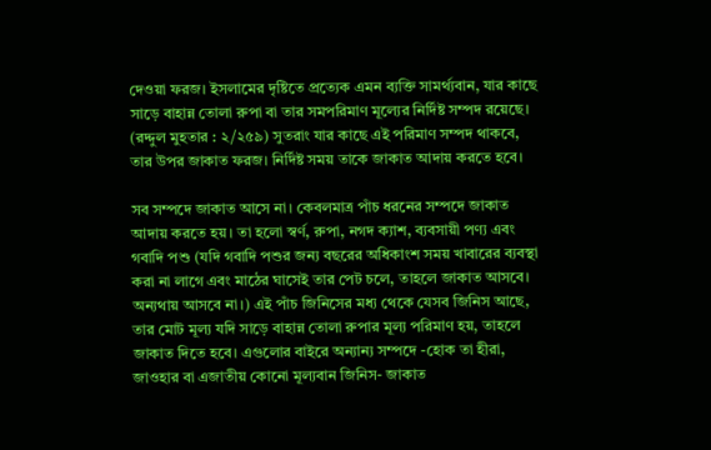দেওয়া ফরজ। ইসলামের দৃষ্টিতে প্রত্যেক এমন ব্যক্তি সামর্থ্যবান, যার কাছে সাড়ে বাহান্ন তোলা রুপা বা তার সমপরিমাণ মূল্যের নির্দিষ্ট সম্পদ রয়েছে। (রদ্দুল মুহতার : ২/২৫৯) সুতরাং যার কাছে এই পরিমাণ সম্পদ থাকবে, তার উপর জাকাত ফরজ। নির্দিষ্ট সময় তাকে জাকাত আদায় করতে হবে।

সব সম্পদে জাকাত আসে না। কেবলমাত্র পাঁচ ধরনের সম্পদে জাকাত আদায় করতে হয়। তা হলো স্বর্ণ, রুপা, নগদ ক্যাশ, ব্যবসায়ী পণ্য এবং গবাদি পশু (যদি গবাদি পশুর জন্য বছরের অধিকাংশ সময় খাবারের ব্যবস্থা করা না লাগে এবং মাঠের ঘাসেই তার পেট চলে, তাহলে জাকাত আসবে। অন্যথায় আসবে না।) এই পাঁচ জিনিসের মধ্য থেকে যেসব জিনিস আছে, তার মোট মূল্য যদি সাড়ে বাহান্ন তোলা রুপার মূল্য পরিমাণ হয়, তাহলে জাকাত দিতে হবে। এগুলোর বাইরে অন্যান্য সম্পদে -হোক তা হীরা, জাওহার বা এজাতীয় কোনো মূল্যবান জিনিস- জাকাত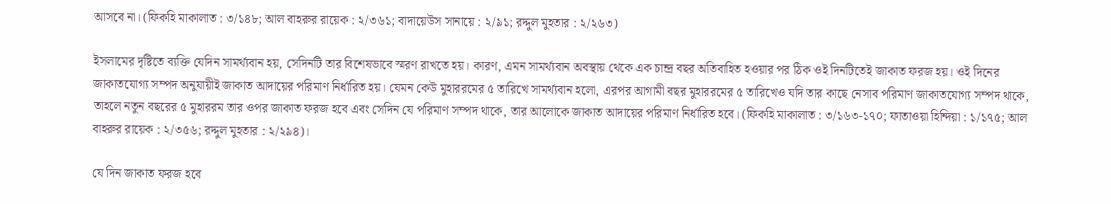আসবে না। (ফিকহি মাকালাত : ৩/১৪৮; আল বাহরুর রায়েক : ২/৩৬১; বাদায়েউস সানায়ে : ২/৯১; রদ্দুল মুহতার : ২/২৬৩)

ইসলামের দৃষ্টিতে ব্যক্তি যেদিন সামর্থ্যবান হয়, সেদিনটি তার বিশেষভাবে স্মরণ রাখতে হয়। কারণ, এমন সামর্থ্যবান অবস্থায় থেকে এক চান্দ্র বছর অতিবাহিত হওয়ার পর ঠিক ওই দিনটিতেই জাকাত ফরজ হয়। ওই দিনের জাকাতযোগ্য সম্পদ অনুযায়ীই জাকাত আদায়ের পরিমাণ নির্ধারিত হয়। যেমন কেউ মুহাররমের ৫ তারিখে সামর্থ্যবান হলো, এরপর আগামী বছর মুহাররমের ৫ তারিখেও যদি তার কাছে নেসাব পরিমাণ জাকাতযোগ্য সম্পদ থাকে, তাহলে নতুন বছরের ৫ মুহাররম তার ওপর জাকাত ফরজ হবে এবং সেদিন যে পরিমাণ সম্পদ থাকে, তার আলোকে জাকাত আদায়ের পরিমাণ নির্ধারিত হবে। (ফিকহি মাকালাত : ৩/১৬৩-১৭০; ফাতাওয়া হিন্দিয়া : ১/১৭৫; আল বাহরুর রায়েক : ২/৩৫৬; রদ্দুল মুহতার : ২/২৯৪)।

যে দিন জাকাত ফরজ হবে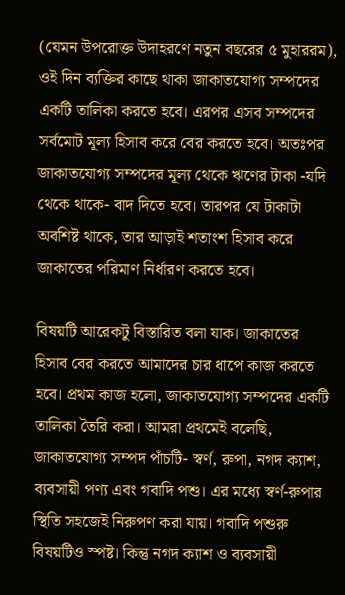(যেমন উপরোক্ত উদাহরণে নতুন বছরের ৫ মুহাররম), ওই দিন ব্যক্তির কাছে থাকা জাকাতযোগ্য সম্পদের একটি তালিকা করতে হবে। এরপর এসব সম্পদের সর্বমোট মূল্য হিসাব করে বের করতে হবে। অতঃপর জাকাতযোগ্য সম্পদের মূল্য থেকে ঋণের টাকা -যদি থেকে থাকে- বাদ দিতে হবে। তারপর যে টাকাটা অবশিষ্ট থাকে, তার আড়াই শতাংশ হিসাব করে জাকাতের পরিমাণ নির্ধারণ করতে হবে।

বিষয়টি আরেকটু বিস্তারিত বলা যাক। জাকাতের হিসাব বের করতে আমাদের চার ধাপে কাজ করতে হবে। প্রথম কাজ হলো, জাকাতযোগ্য সম্পদের একটি তালিকা তৈরি করা। আমরা প্রথমেই বলেছি, জাকাতযোগ্য সম্পদ পাঁচটি- স্বর্ণ, রুপা, নগদ ক্যাশ, ব্যবসায়ী পণ্য এবং গবাদি পশু। এর মধ্যে স্বর্ণ-রুপার স্থিতি সহজেই নিরুপণ করা যায়। গবাদি পশুরু বিষয়টিও স্পষ্ট। কিন্তু নগদ ক্যাশ ও ব্যবসায়ী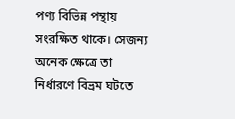পণ্য বিভিন্ন পন্থায় সংরক্ষিত থাকে। সেজন্য অনেক ক্ষেত্রে তা নির্ধারণে বিভ্রম ঘটতে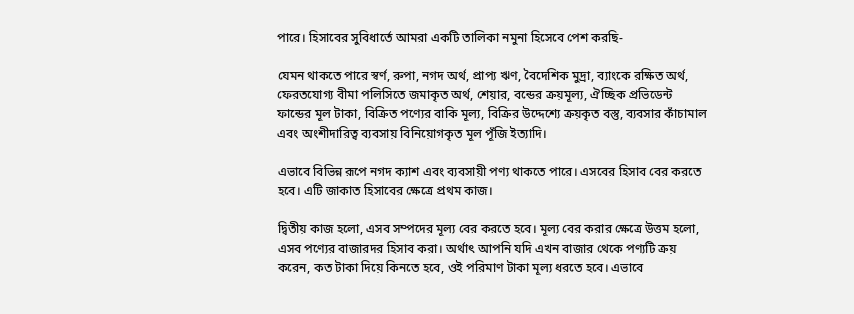পারে। হিসাবের সুবিধার্তে আমরা একটি তালিকা নমুনা হিসেবে পেশ করছি-

যেমন থাকতে পারে স্বর্ণ, রুপা, নগদ অর্থ, প্রাপ্য ঋণ, বৈদেশিক মুদ্রা, ব্যাংকে রক্ষিত অর্থ, ফেরতযোগ্য বীমা পলিসিতে জমাকৃত অর্থ, শেয়ার, বন্ডের ক্রয়মূল্য, ঐচ্ছিক প্রভিডেন্ট ফান্ডের মূল টাকা, বিক্রিত পণ্যের বাকি মূল্য, বিক্রির উদ্দেশ্যে ক্রয়কৃত বস্তু, ব্যবসার কাঁচামাল এবং অংশীদারিত্ব ব্যবসায় বিনিয়োগকৃত মূল পূঁজি ইত্যাদি।

এভাবে বিভিন্ন রূপে নগদ ক্যাশ এবং ব্যবসায়ী পণ্য থাকতে পারে। এসবের হিসাব বের করতে হবে। এটি জাকাত হিসাবের ক্ষেত্রে প্রথম কাজ।

দ্বিতীয় কাজ হলো, এসব সম্পদের মূল্য বের করতে হবে। মূল্য বের করার ক্ষেত্রে উত্তম হলো, এসব পণ্যের বাজারদর হিসাব করা। অর্থাৎ আপনি যদি এখন বাজার থেকে পণ্যটি ক্রয় করেন, কত টাকা দিয়ে কিনতে হবে, ওই পরিমাণ টাকা মূল্য ধরতে হবে। এভাবে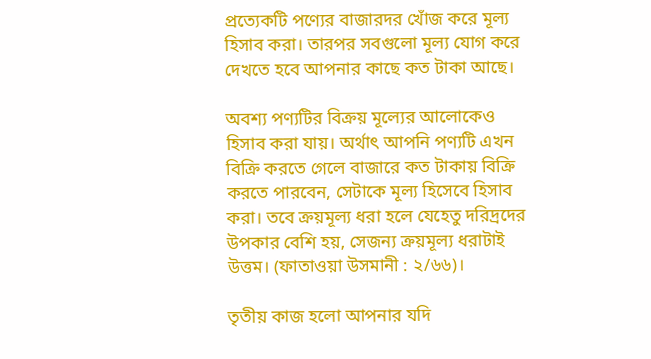প্রত্যেকটি পণ্যের বাজারদর খোঁজ করে মূল্য হিসাব করা। তারপর সবগুলো মূল্য যোগ করে দেখতে হবে আপনার কাছে কত টাকা আছে।

অবশ্য পণ্যটির বিক্রয় মূল্যের আলোকেও হিসাব করা যায়। অর্থাৎ আপনি পণ্যটি এখন বিক্রি করতে গেলে বাজারে কত টাকায় বিক্রি করতে পারবেন, সেটাকে মূল্য হিসেবে হিসাব করা। তবে ক্রয়মূল্য ধরা হলে যেহেতু দরিদ্রদের উপকার বেশি হয়, সেজন্য ক্রয়মূল্য ধরাটাই উত্তম। (ফাতাওয়া উসমানী : ২/৬৬)।

তৃতীয় কাজ হলো আপনার যদি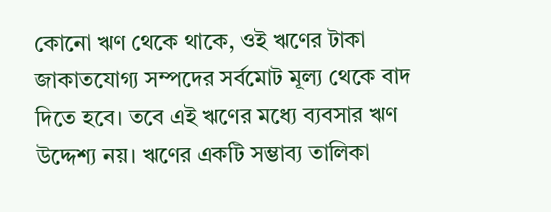কোনো ঋণ থেকে থাকে, ওই ঋণের টাকা জাকাতযোগ্য সম্পদের সর্বমোট মূল্য থেকে বাদ দিতে হবে। তবে এই ঋণের মধ্যে ব্যবসার ঋণ উদ্দেশ্য নয়। ঋণের একটি সম্ভাব্য তালিকা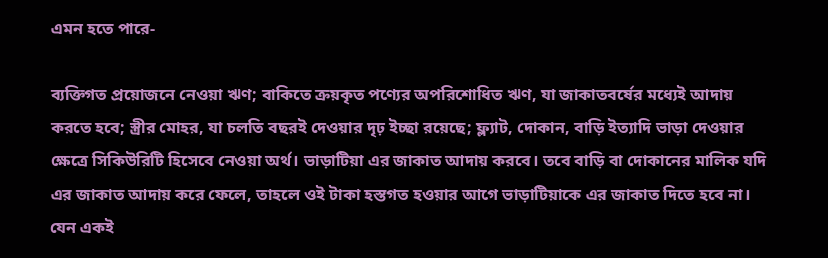এমন হতে পারে-

ব্যক্তিগত প্রয়োজনে নেওয়া ঋণ; বাকিতে ক্রয়কৃত পণ্যের অপরিশোধিত ঋণ, যা জাকাতবর্ষের মধ্যেই আদায় করতে হবে; স্ত্রীর মোহর, যা চলতি বছরই দেওয়ার দৃঢ় ইচ্ছা রয়েছে; ফ্ল্যাট, দোকান, বাড়ি ইত্যাদি ভাড়া দেওয়ার ক্ষেত্রে সিকিউরিটি হিসেবে নেওয়া অর্থ। ভাড়াটিয়া এর জাকাত আদায় করবে। তবে বাড়ি বা দোকানের মালিক যদি এর জাকাত আদায় করে ফেলে, তাহলে ওই টাকা হস্তগত হওয়ার আগে ভাড়াটিয়াকে এর জাকাত দিতে হবে না। যেন একই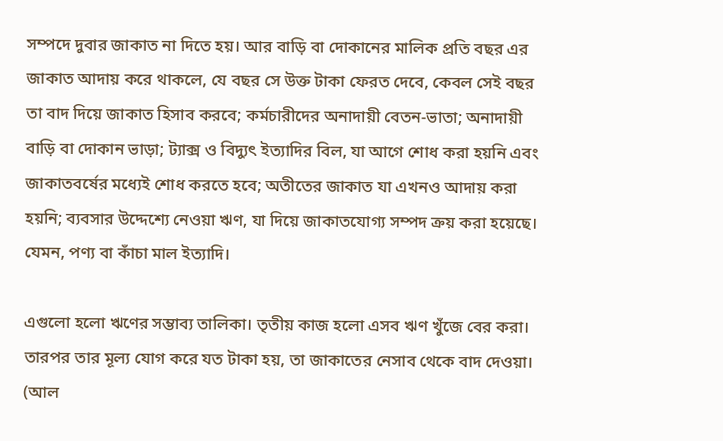সম্পদে দুবার জাকাত না দিতে হয়। আর বাড়ি বা দোকানের মালিক প্রতি বছর এর জাকাত আদায় করে থাকলে, যে বছর সে উক্ত টাকা ফেরত দেবে, কেবল সেই বছর তা বাদ দিয়ে জাকাত হিসাব করবে; কর্মচারীদের অনাদায়ী বেতন-ভাতা; অনাদায়ী বাড়ি বা দোকান ভাড়া; ট্যাক্স ও বিদ্যুৎ ইত্যাদির বিল, যা আগে শোধ করা হয়নি এবং জাকাতবর্ষের মধ্যেই শোধ করতে হবে; অতীতের জাকাত যা এখনও আদায় করা হয়নি; ব্যবসার উদ্দেশ্যে নেওয়া ঋণ, যা দিয়ে জাকাতযোগ্য সম্পদ ক্রয় করা হয়েছে। যেমন, পণ্য বা কাঁচা মাল ইত্যাদি।

এগুলো হলো ঋণের সম্ভাব্য তালিকা। তৃতীয় কাজ হলো এসব ঋণ খুঁজে বের করা। তারপর তার মূল্য যোগ করে যত টাকা হয়, তা জাকাতের নেসাব থেকে বাদ দেওয়া। (আল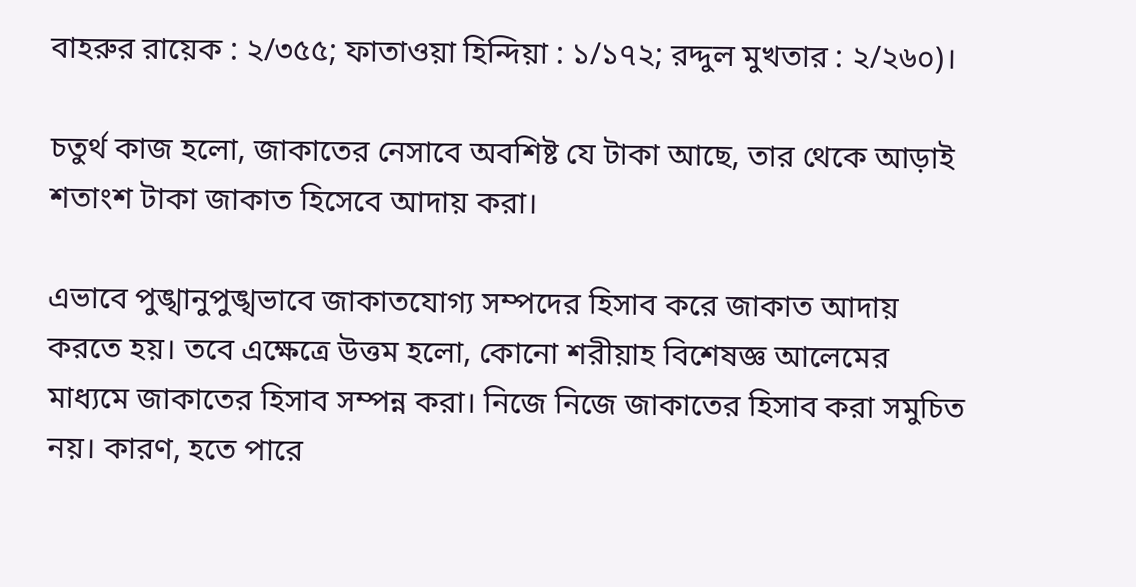বাহরুর রায়েক : ২/৩৫৫; ফাতাওয়া হিন্দিয়া : ১/১৭২; রদ্দুল মুখতার : ২/২৬০)।

চতুর্থ কাজ হলো, জাকাতের নেসাবে অবশিষ্ট যে টাকা আছে, তার থেকে আড়াই শতাংশ টাকা জাকাত হিসেবে আদায় করা।

এভাবে পুঙ্খানুপুঙ্খভাবে জাকাতযোগ্য সম্পদের হিসাব করে জাকাত আদায় করতে হয়। তবে এক্ষেত্রে উত্তম হলো, কোনো শরীয়াহ বিশেষজ্ঞ আলেমের মাধ্যমে জাকাতের হিসাব সম্পন্ন করা। নিজে নিজে জাকাতের হিসাব করা সমুচিত নয়। কারণ, হতে পারে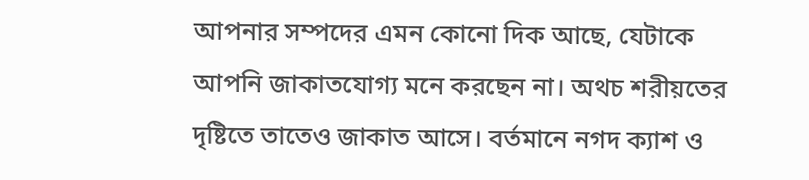আপনার সম্পদের এমন কোনো দিক আছে, যেটাকে আপনি জাকাতযোগ্য মনে করছেন না। অথচ শরীয়তের দৃষ্টিতে তাতেও জাকাত আসে। বর্তমানে নগদ ক্যাশ ও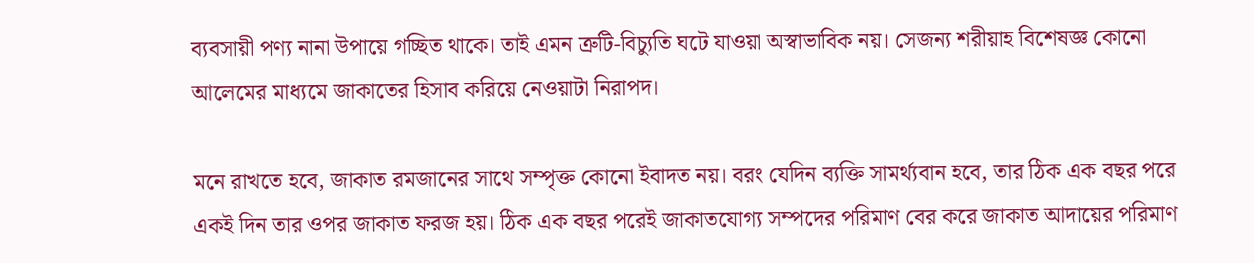ব্যবসায়ী পণ্য নানা উপায়ে গচ্ছিত থাকে। তাই এমন ত্রুটি-বিচ্যুতি ঘটে যাওয়া অস্বাভাবিক নয়। সেজন্য শরীয়াহ বিশেষজ্ঞ কোনো আলেমের মাধ্যমে জাকাতের হিসাব করিয়ে নেওয়াটা নিরাপদ।

মনে রাখতে হবে, জাকাত রমজানের সাথে সম্পৃক্ত কোনো ইবাদত নয়। বরং যেদিন ব্যক্তি সামর্থ্যবান হবে, তার ঠিক এক বছর পরে একই দিন তার ওপর জাকাত ফরজ হয়। ঠিক এক বছর পরেই জাকাতযোগ্য সম্পদের পরিমাণ বের করে জাকাত আদায়ের পরিমাণ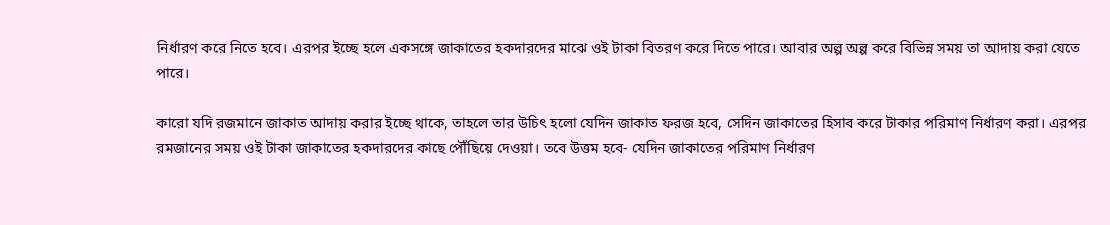নির্ধারণ করে নিতে হবে। এরপর ইচ্ছে হলে একসঙ্গে জাকাতের হকদারদের মাঝে ওই টাকা বিতরণ করে দিতে পারে। আবার অল্প অল্প করে বিভিন্ন সময় তা আদায় করা যেতে পারে।

কারো যদি রজমানে জাকাত আদায় করার ইচ্ছে থাকে, তাহলে তার উচিৎ হলো যেদিন জাকাত ফরজ হবে, সেদিন জাকাতের হিসাব করে টাকার পরিমাণ নির্ধারণ করা। এরপর রমজানের সময় ওই টাকা জাকাতের হকদারদের কাছে পৌঁছিয়ে দেওয়া। তবে উত্তম হবে- যেদিন জাকাতের পরিমাণ নির্ধারণ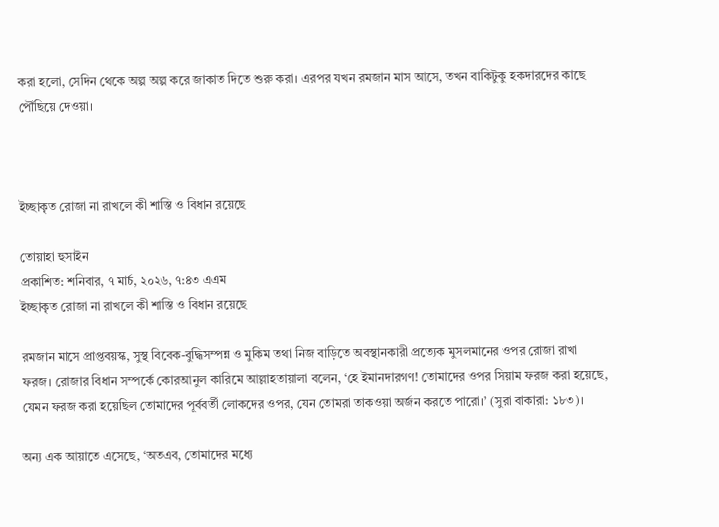করা হলো, সেদিন থেকে অল্প অল্প করে জাকাত দিতে শুরু করা। এরপর যখন রমজান মাস আসে, তখন বাকিটুকু হকদারদের কাছে পৌঁছিয়ে দেওয়া।



ইচ্ছাকৃত রোজা না রাখলে কী শাস্তি ও বিধান রয়েছে

তোয়াহা হুসাইন
প্রকাশিত: শনিবার, ৭ মার্চ, ২০২৬, ৭:৪৩ এএম
ইচ্ছাকৃত রোজা না রাখলে কী শাস্তি ও বিধান রয়েছে

রমজান মাসে প্রাপ্তবয়স্ক, সুস্থ বিবেক-বুদ্ধিসম্পন্ন ও মুকিম তথা নিজ বাড়িতে অবস্থানকারী প্রত্যেক মুসলমানের ওপর রোজা রাখা ফরজ। রোজার বিধান সম্পর্কে কোরআনুল কারিমে আল্লাহতায়ালা বলেন, ‘হে ইমানদারগণ! তোমাদের ওপর সিয়াম ফরজ করা হয়েছে, যেমন ফরজ করা হয়েছিল তোমাদের পূর্ববর্তী লোকদের ওপর, যেন তোমরা তাকওয়া অর্জন করতে পারো।’ (সুরা বাকারা: ১৮৩)।

অন্য এক আয়াতে এসেছে, ‘অতএব, তোমাদের মধ্যে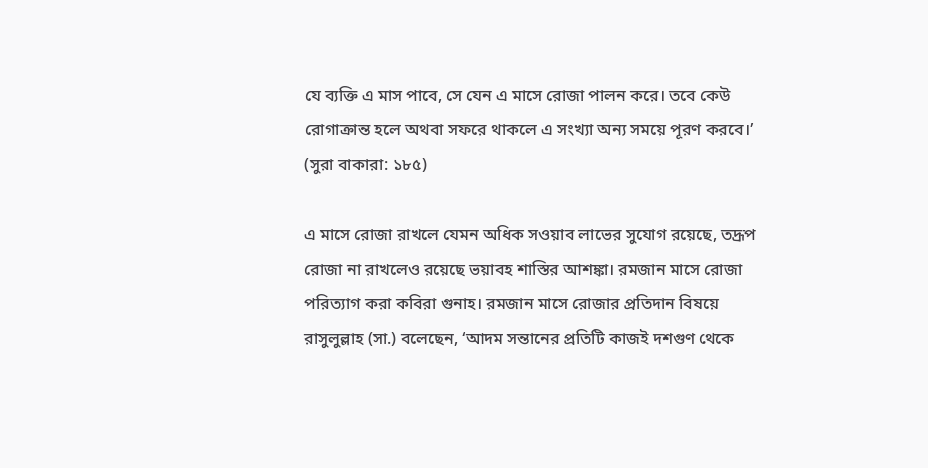যে ব্যক্তি এ মাস পাবে, সে যেন এ মাসে রোজা পালন করে। তবে কেউ রোগাক্রান্ত হলে অথবা সফরে থাকলে এ সংখ্যা অন্য সময়ে পূরণ করবে।’ (সুরা বাকারা: ১৮৫)

এ মাসে রোজা রাখলে যেমন অধিক সওয়াব লাভের সুযোগ রয়েছে, তদ্রূপ রোজা না রাখলেও রয়েছে ভয়াবহ শাস্তির আশঙ্কা। রমজান মাসে রোজা পরিত্যাগ করা কবিরা গুনাহ। রমজান মাসে রোজার প্রতিদান বিষয়ে রাসুলুল্লাহ (সা.) বলেছেন, ‘আদম সন্তানের প্রতিটি কাজই দশগুণ থেকে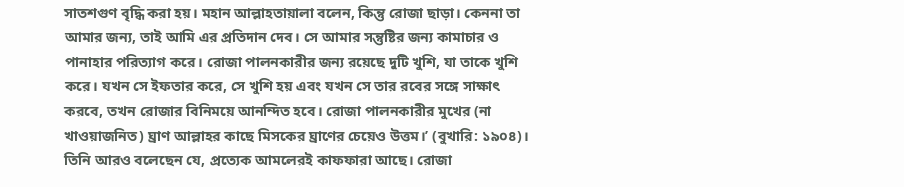সাতশগুণ বৃদ্ধি করা হয়। মহান আল্লাহতায়ালা বলেন, কিন্তু রোজা ছাড়া। কেননা তা আমার জন্য, তাই আমি এর প্রতিদান দেব। সে আমার সন্তুষ্টির জন্য কামাচার ও পানাহার পরিত্যাগ করে। রোজা পালনকারীর জন্য রয়েছে দুটি খুশি, যা তাকে খুশি করে। যখন সে ইফতার করে, সে খুশি হয় এবং যখন সে তার রবের সঙ্গে সাক্ষাৎ করবে, তখন রোজার বিনিময়ে আনন্দিত হবে। রোজা পালনকারীর মুখের (না খাওয়াজনিত) ঘ্রাণ আল্লাহর কাছে মিসকের ঘ্রাণের চেয়েও উত্তম।’ (বুখারি: ১৯০৪)। তিনি আরও বলেছেন যে, প্রত্যেক আমলেরই কাফফারা আছে। রোজা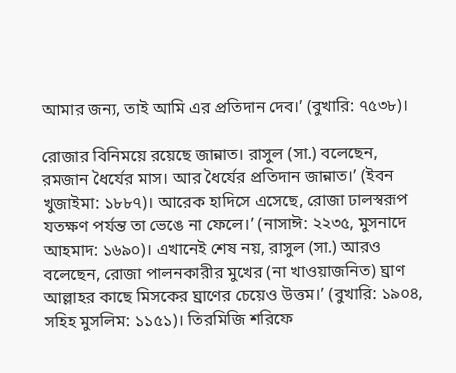আমার জন্য, তাই আমি এর প্রতিদান দেব।’ (বুখারি: ৭৫৩৮)।

রোজার বিনিময়ে রয়েছে জান্নাত। রাসুল (সা.) বলেছেন, রমজান ধৈর্যের মাস। আর ধৈর্যের প্রতিদান জান্নাত।’ (ইবন খুজাইমা: ১৮৮৭)। আরেক হাদিসে এসেছে, রোজা ঢালস্বরূপ যতক্ষণ পর্যন্ত তা ভেঙে না ফেলে।’ (নাসাঈ: ২২৩৫, মুসনাদে আহমাদ: ১৬৯০)। এখানেই শেষ নয়, রাসুল (সা.) আরও বলেছেন, রোজা পালনকারীর মুখের (না খাওয়াজনিত) ঘ্রাণ আল্লাহর কাছে মিসকের ঘ্রাণের চেয়েও উত্তম।’ (বুখারি: ১৯০৪, সহিহ মুসলিম: ১১৫১)। তিরমিজি শরিফে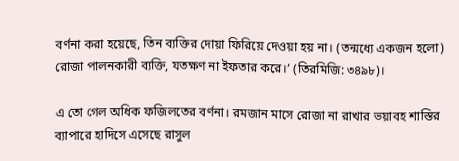বর্ণনা করা হয়েছে, তিন ব্যক্তির দোয়া ফিরিয়ে দেওয়া হয় না। (তন্মধ্যে একজন হলো) রোজা পালনকারী ব্যক্তি, যতক্ষণ না ইফতার করে।’ (তিরমিজি: ৩৪৯৮)।

এ তো গেল অধিক ফজিলতের বর্ণনা। রমজান মাসে রোজা না রাখার ভয়াবহ শাস্তির ব্যাপারে হাদিসে এসেছে রাসুল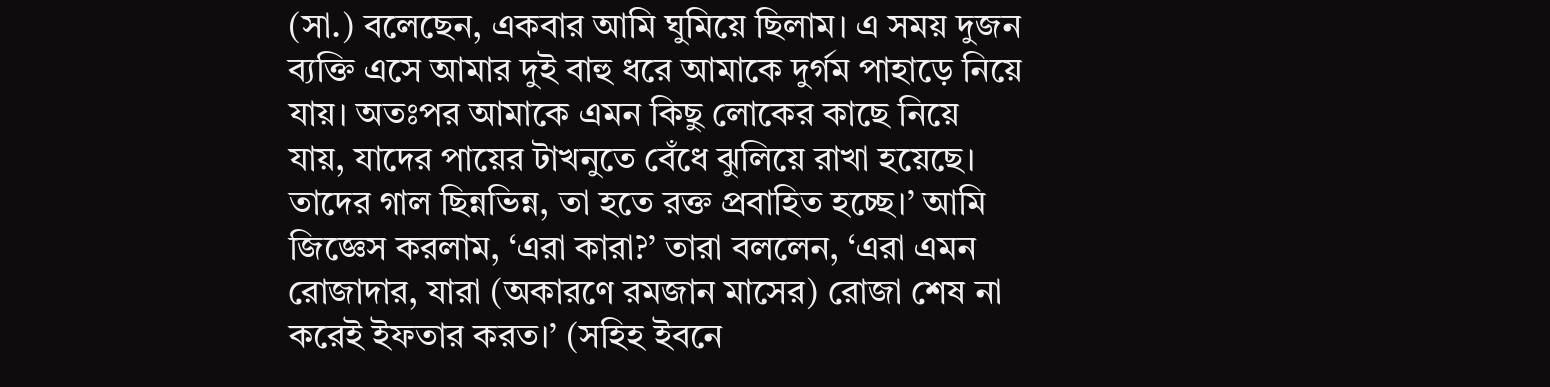(সা.) বলেছেন, একবার আমি ঘুমিয়ে ছিলাম। এ সময় দুজন ব্যক্তি এসে আমার দুই বাহু ধরে আমাকে দুর্গম পাহাড়ে নিয়ে যায়। অতঃপর আমাকে এমন কিছু লোকের কাছে নিয়ে যায়, যাদের পায়ের টাখনুতে বেঁধে ঝুলিয়ে রাখা হয়েছে। তাদের গাল ছিন্নভিন্ন, তা হতে রক্ত প্রবাহিত হচ্ছে।’ আমি জিজ্ঞেস করলাম, ‘এরা কারা?’ তারা বললেন, ‘এরা এমন রোজাদার, যারা (অকারণে রমজান মাসের) রোজা শেষ না করেই ইফতার করত।’ (সহিহ ইবনে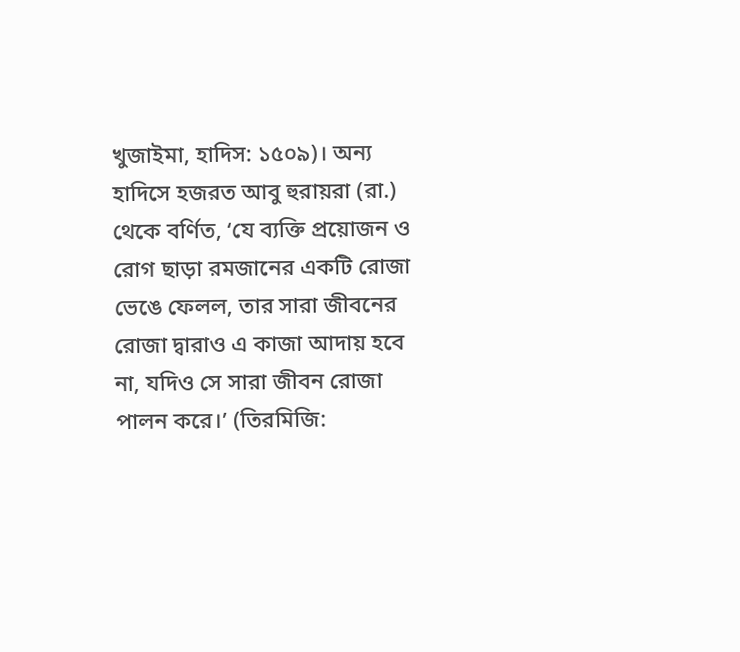খুজাইমা, হাদিস: ১৫০৯)। অন্য হাদিসে হজরত আবু হুরায়রা (রা.) থেকে বর্ণিত, ‘যে ব্যক্তি প্রয়োজন ও রোগ ছাড়া রমজানের একটি রোজা ভেঙে ফেলল, তার সারা জীবনের রোজা দ্বারাও এ কাজা আদায় হবে না, যদিও সে সারা জীবন রোজা পালন করে।’ (তিরমিজি: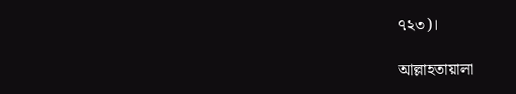৭২৩)।

আল্লাহতায়ালা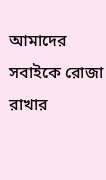আমাদের সবাইকে রোজা রাখার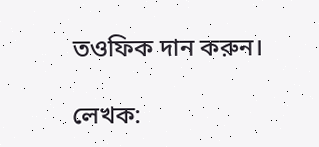তওফিক দান করুন।

লেখক: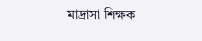মাদ্রাসা শিক্ষক